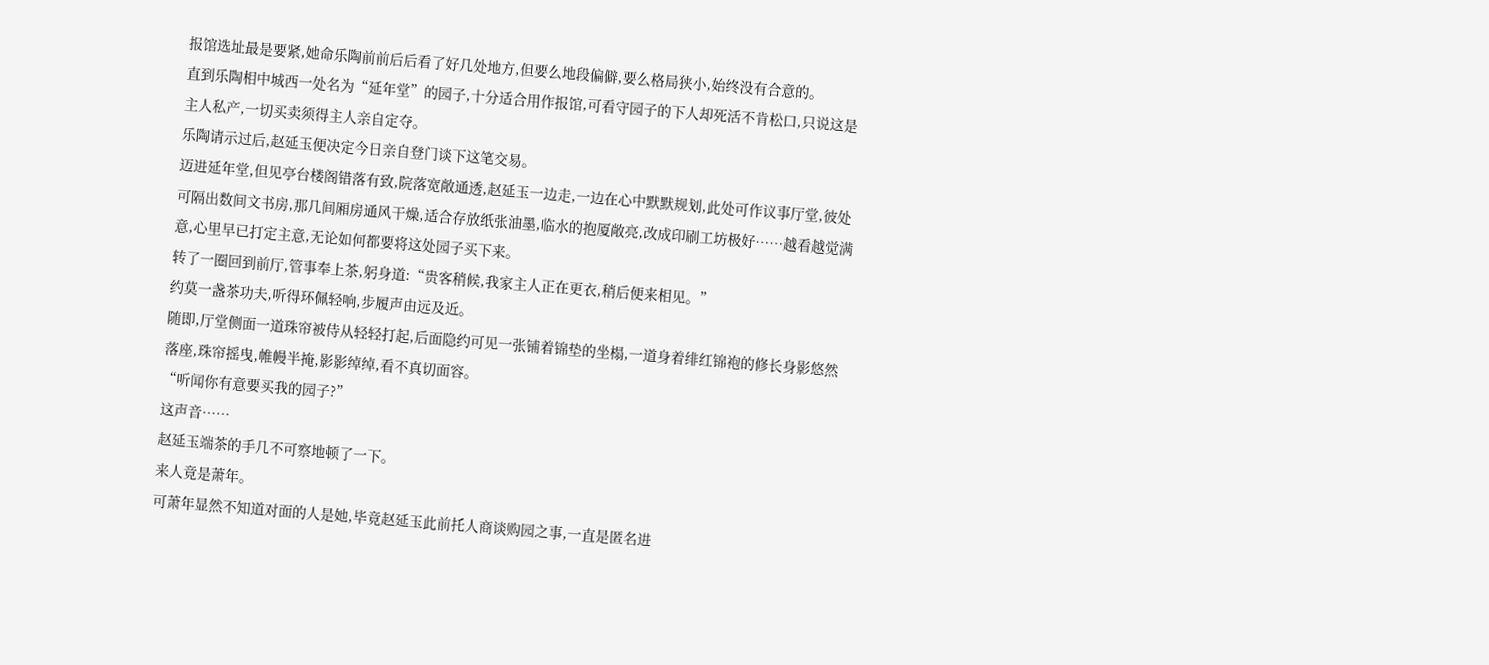报馆选址最是要紧,她命乐陶前前后后看了好几处地方,但要么地段偏僻,要么格局狭小,始终没有合意的。
直到乐陶相中城西一处名为“延年堂”的园子,十分适合用作报馆,可看守园子的下人却死活不肯松口,只说这是主人私产,一切买卖须得主人亲自定夺。
乐陶请示过后,赵延玉便决定今日亲自登门谈下这笔交易。
迈进延年堂,但见亭台楼阁错落有致,院落宽敞通透,赵延玉一边走,一边在心中默默规划,此处可作议事厅堂,彼处可隔出数间文书房,那几间厢房通风干燥,适合存放纸张油墨,临水的抱厦敞亮,改成印刷工坊极好……越看越觉满意,心里早已打定主意,无论如何都要将这处园子买下来。
转了一圈回到前厅,管事奉上茶,躬身道:“贵客稍候,我家主人正在更衣,稍后便来相见。”
约莫一盏茶功夫,听得环佩轻响,步履声由远及近。
随即,厅堂侧面一道珠帘被侍从轻轻打起,后面隐约可见一张铺着锦垫的坐榻,一道身着绯红锦袍的修长身影悠然落座,珠帘摇曳,帷幔半掩,影影绰绰,看不真切面容。
“听闻你有意要买我的园子?”
这声音……
赵延玉端茶的手几不可察地顿了一下。
来人竟是萧年。
可萧年显然不知道对面的人是她,毕竟赵延玉此前托人商谈购园之事,一直是匿名进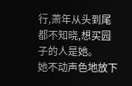行,萧年从头到尾都不知晓,想买园子的人是她。
她不动声色地放下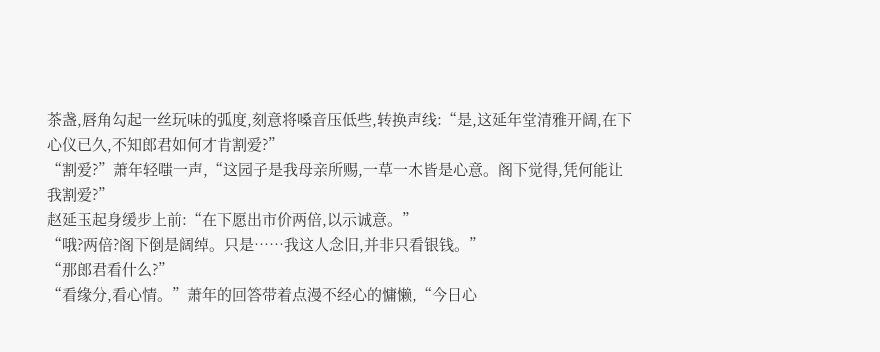茶盏,唇角勾起一丝玩味的弧度,刻意将嗓音压低些,转换声线:“是,这延年堂清雅开阔,在下心仪已久,不知郎君如何才肯割爱?”
“割爱?”萧年轻嗤一声,“这园子是我母亲所赐,一草一木皆是心意。阁下觉得,凭何能让我割爱?”
赵延玉起身缓步上前:“在下愿出市价两倍,以示诚意。”
“哦?两倍?阁下倒是阔绰。只是……我这人念旧,并非只看银钱。”
“那郎君看什么?”
“看缘分,看心情。”萧年的回答带着点漫不经心的慵懒,“今日心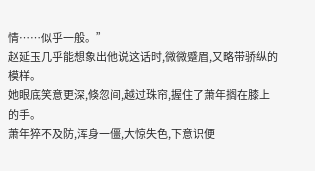情……似乎一般。”
赵延玉几乎能想象出他说这话时,微微蹙眉,又略带骄纵的模样。
她眼底笑意更深,倏忽间,越过珠帘,握住了萧年搁在膝上的手。
萧年猝不及防,浑身一僵,大惊失色,下意识便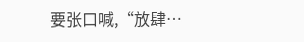要张口喊,“放肆…